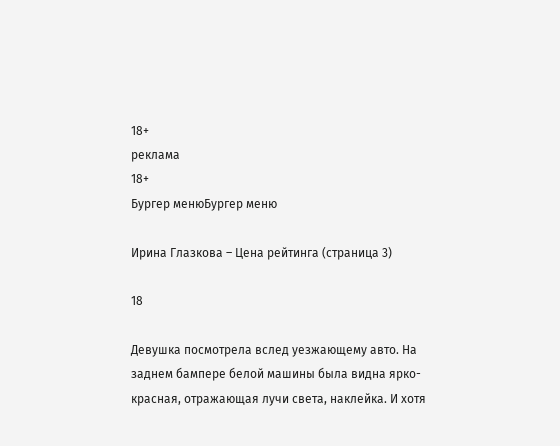18+
реклама
18+
Бургер менюБургер меню

Ирина Глазкова – Цена рейтинга (страница 3)

18

Девушка посмотрела вслед уезжающему авто. На заднем бампере белой машины была видна ярко-красная, отражающая лучи света, наклейка. И хотя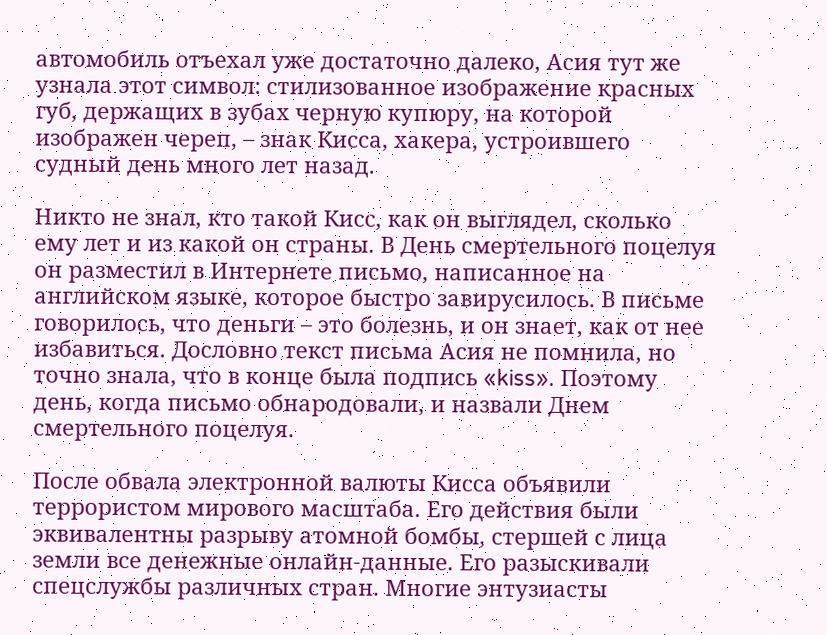автомобиль отъехал уже достаточно далеко, Асия тут же узнала этот символ: стилизованное изображение красных губ, держащих в зубах черную купюру, на которой изображен череп, – знак Кисса, хакера, устроившего судный день много лет назад.

Никто не знал, кто такой Кисс, как он выглядел, сколько ему лет и из какой он страны. В День смертельного поцелуя он разместил в Интернете письмо, написанное на английском языке, которое быстро завирусилось. В письме говорилось, что деньги – это болезнь, и он знает, как от нее избавиться. Дословно текст письма Асия не помнила, но точно знала, что в конце была подпись «kiss». Поэтому день, когда письмо обнародовали, и назвали Днем смертельного поцелуя.

После обвала электронной валюты Кисса объявили террористом мирового масштаба. Его действия были эквивалентны разрыву атомной бомбы, стершей с лица земли все денежные онлайн-данные. Его разыскивали спецслужбы различных стран. Многие энтузиасты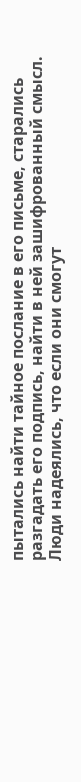пытались найти тайное послание в его письме, старались разгадать его подпись, найти в ней зашифрованный смысл. Люди надеялись, что если они смогут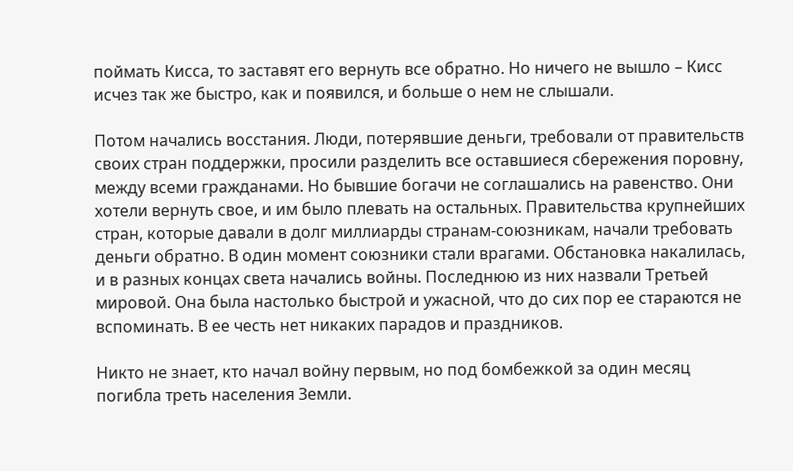поймать Кисса, то заставят его вернуть все обратно. Но ничего не вышло – Кисс исчез так же быстро, как и появился, и больше о нем не слышали.

Потом начались восстания. Люди, потерявшие деньги, требовали от правительств своих стран поддержки, просили разделить все оставшиеся сбережения поровну, между всеми гражданами. Но бывшие богачи не соглашались на равенство. Они хотели вернуть свое, и им было плевать на остальных. Правительства крупнейших стран, которые давали в долг миллиарды странам-союзникам, начали требовать деньги обратно. В один момент союзники стали врагами. Обстановка накалилась, и в разных концах света начались войны. Последнюю из них назвали Третьей мировой. Она была настолько быстрой и ужасной, что до сих пор ее стараются не вспоминать. В ее честь нет никаких парадов и праздников.

Никто не знает, кто начал войну первым, но под бомбежкой за один месяц погибла треть населения Земли.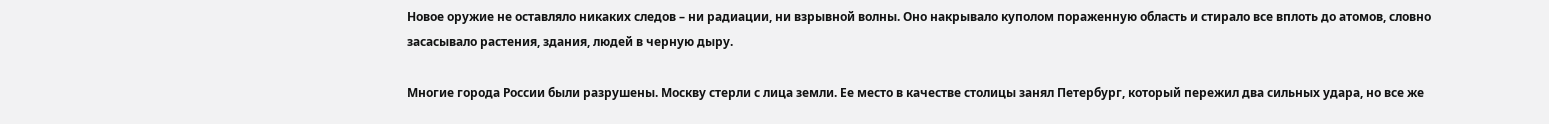Новое оружие не оставляло никаких следов – ни радиации, ни взрывной волны. Оно накрывало куполом пораженную область и стирало все вплоть до атомов, словно засасывало растения, здания, людей в черную дыру.

Многие города России были разрушены. Москву стерли с лица земли. Ее место в качестве столицы занял Петербург, который пережил два сильных удара, но все же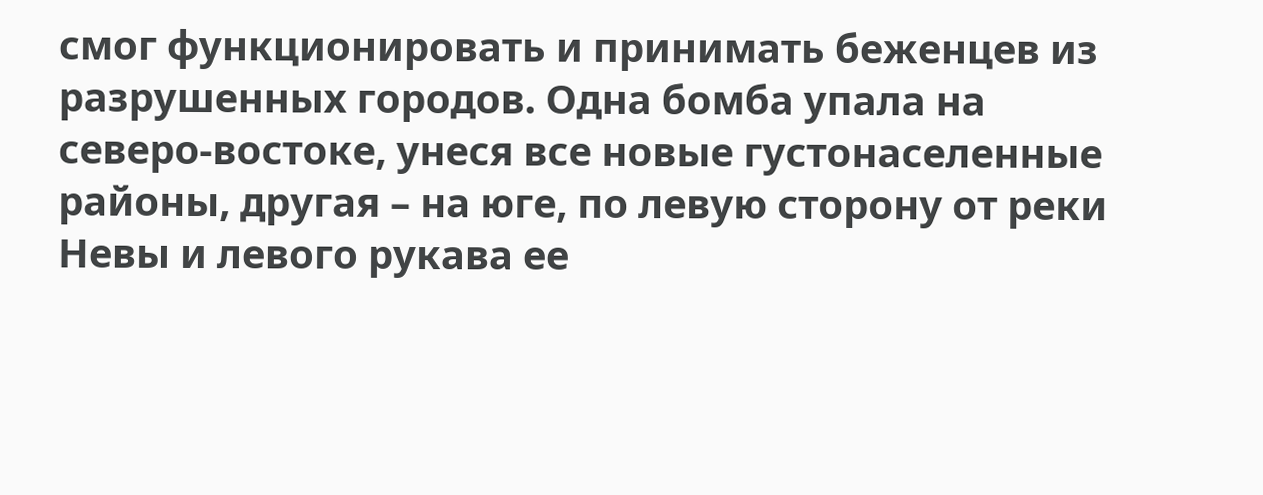смог функционировать и принимать беженцев из разрушенных городов. Одна бомба упала на северо-востоке, унеся все новые густонаселенные районы, другая – на юге, по левую сторону от реки Невы и левого рукава ее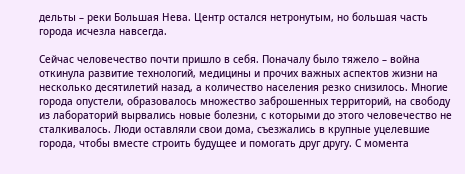дельты – реки Большая Нева. Центр остался нетронутым, но большая часть города исчезла навсегда.

Сейчас человечество почти пришло в себя. Поначалу было тяжело – война откинула развитие технологий, медицины и прочих важных аспектов жизни на несколько десятилетий назад, а количество населения резко снизилось. Многие города опустели, образовалось множество заброшенных территорий, на свободу из лабораторий вырвались новые болезни, с которыми до этого человечество не сталкивалось. Люди оставляли свои дома, съезжались в крупные уцелевшие города, чтобы вместе строить будущее и помогать друг другу. С момента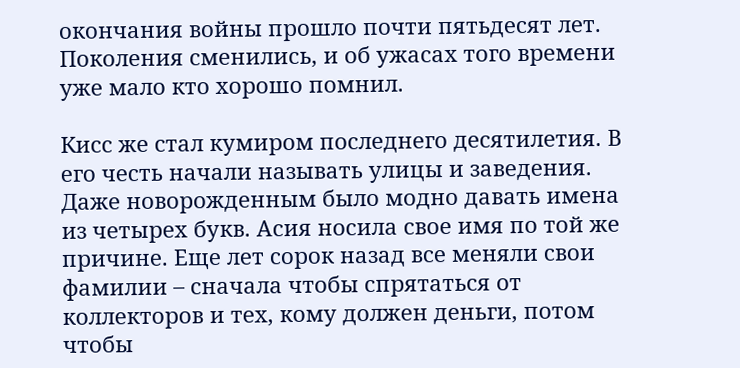окончания войны прошло почти пятьдесят лет. Поколения сменились, и об ужасах того времени уже мало кто хорошо помнил.

Кисс же стал кумиром последнего десятилетия. В его честь начали называть улицы и заведения. Даже новорожденным было модно давать имена из четырех букв. Асия носила свое имя по той же причине. Еще лет сорок назад все меняли свои фамилии – сначала чтобы спрятаться от коллекторов и тех, кому должен деньги, потом чтобы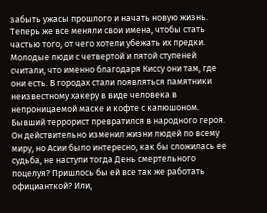забыть ужасы прошлого и начать новую жизнь. Теперь же все меняли свои имена, чтобы стать частью того, от чего хотели убежать их предки. Молодые люди с четвертой и пятой ступеней считали, что именно благодаря Киссу они там, где они есть. В городах стали появляться памятники неизвестному хакеру в виде человека в непроницаемой маске и кофте с капюшоном. Бывший террорист превратился в народного героя. Он действительно изменил жизни людей по всему миру, но Асии было интересно, как бы сложилась ее судьба, не наступи тогда День смертельного поцелуя? Пришлось бы ей все так же работать официанткой? Или,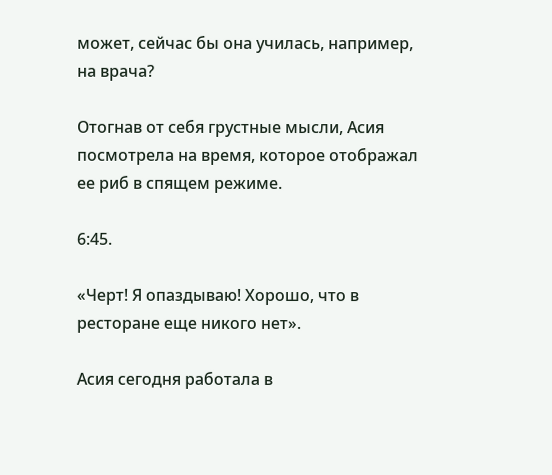может, сейчас бы она училась, например, на врача?

Отогнав от себя грустные мысли, Асия посмотрела на время, которое отображал ее риб в спящем режиме.

6:45.

«Черт! Я опаздываю! Хорошо, что в ресторане еще никого нет».

Асия сегодня работала в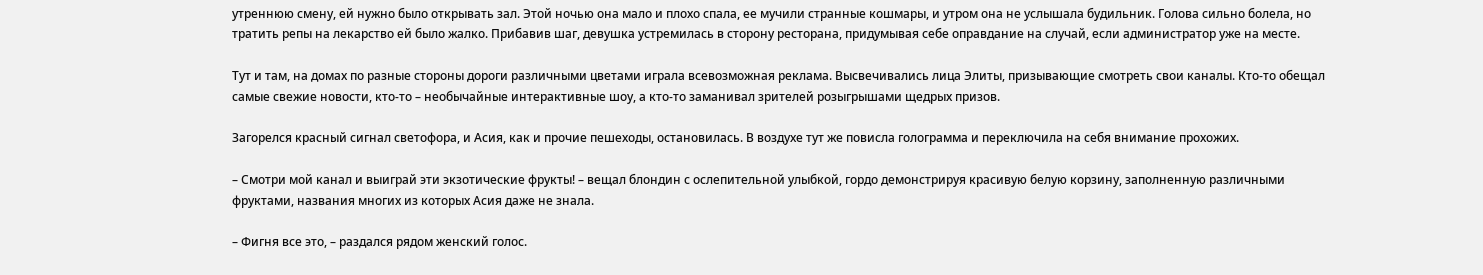утреннюю смену, ей нужно было открывать зал. Этой ночью она мало и плохо спала, ее мучили странные кошмары, и утром она не услышала будильник. Голова сильно болела, но тратить репы на лекарство ей было жалко. Прибавив шаг, девушка устремилась в сторону ресторана, придумывая себе оправдание на случай, если администратор уже на месте.

Тут и там, на домах по разные стороны дороги различными цветами играла всевозможная реклама. Высвечивались лица Элиты, призывающие смотреть свои каналы. Кто-то обещал самые свежие новости, кто-то – необычайные интерактивные шоу, а кто-то заманивал зрителей розыгрышами щедрых призов.

Загорелся красный сигнал светофора, и Асия, как и прочие пешеходы, остановилась. В воздухе тут же повисла голограмма и переключила на себя внимание прохожих.

– Смотри мой канал и выиграй эти экзотические фрукты! – вещал блондин с ослепительной улыбкой, гордо демонстрируя красивую белую корзину, заполненную различными фруктами, названия многих из которых Асия даже не знала.

– Фигня все это, – раздался рядом женский голос.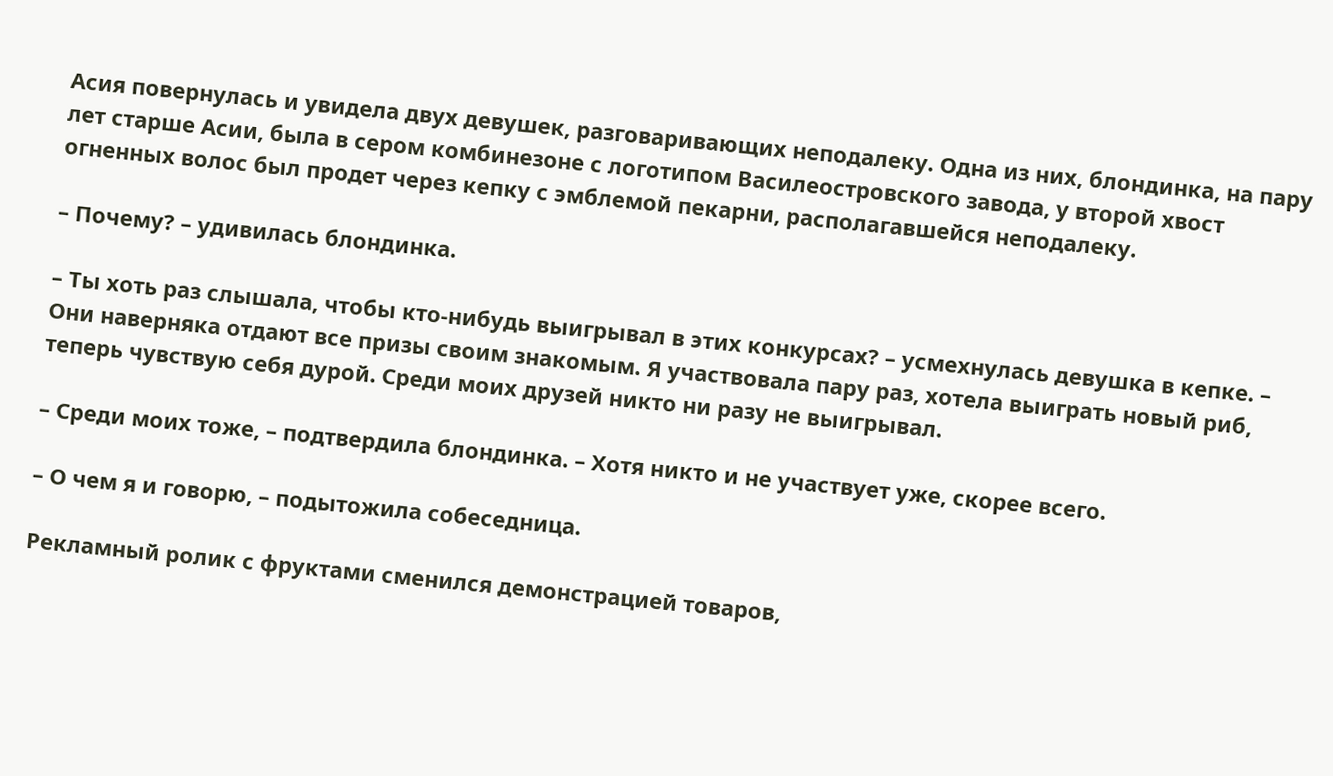Асия повернулась и увидела двух девушек, разговаривающих неподалеку. Одна из них, блондинка, на пару лет старше Асии, была в сером комбинезоне с логотипом Василеостровского завода, у второй хвост огненных волос был продет через кепку с эмблемой пекарни, располагавшейся неподалеку.

– Почему? – удивилась блондинка.

– Ты хоть раз слышала, чтобы кто-нибудь выигрывал в этих конкурсах? – усмехнулась девушка в кепке. – Они наверняка отдают все призы своим знакомым. Я участвовала пару раз, хотела выиграть новый риб, теперь чувствую себя дурой. Среди моих друзей никто ни разу не выигрывал.

– Среди моих тоже, – подтвердила блондинка. – Хотя никто и не участвует уже, скорее всего.

– О чем я и говорю, – подытожила собеседница.

Рекламный ролик с фруктами сменился демонстрацией товаров,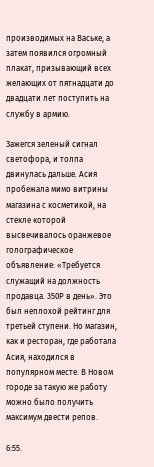производимых на Ваське, а затем появился огромный плакат, призывающий всех желающих от пятнадцати до двадцати лет поступить на службу в армию.

Зажегся зеленый сигнал светофора, и толпа двинулась дальше. Асия пробежала мимо витрины магазина с косметикой, на стекле которой высвечивалось оранжевое голографическое объявление: «Требуется служащий на должность продавца. 350Р в день». Это был неплохой рейтинг для третьей ступени. Но магазин, как и ресторан, где работала Асия, находился в популярном месте. В Новом городе за такую же работу можно было получить максимум двести репов.

6:55.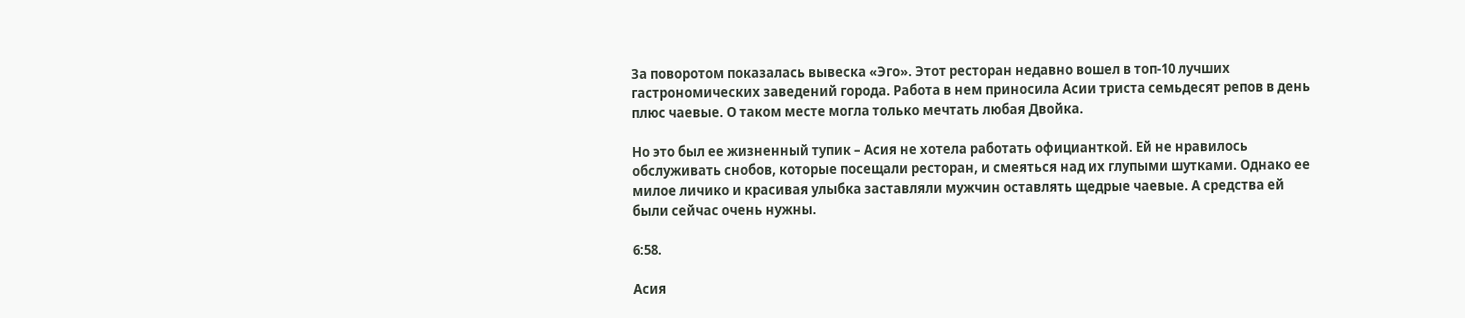За поворотом показалась вывеска «Эго». Этот ресторан недавно вошел в топ-10 лучших гастрономических заведений города. Работа в нем приносила Асии триста семьдесят репов в день плюс чаевые. О таком месте могла только мечтать любая Двойка.

Но это был ее жизненный тупик – Асия не хотела работать официанткой. Ей не нравилось обслуживать снобов, которые посещали ресторан, и смеяться над их глупыми шутками. Однако ее милое личико и красивая улыбка заставляли мужчин оставлять щедрые чаевые. А средства ей были сейчас очень нужны.

6:58.

Асия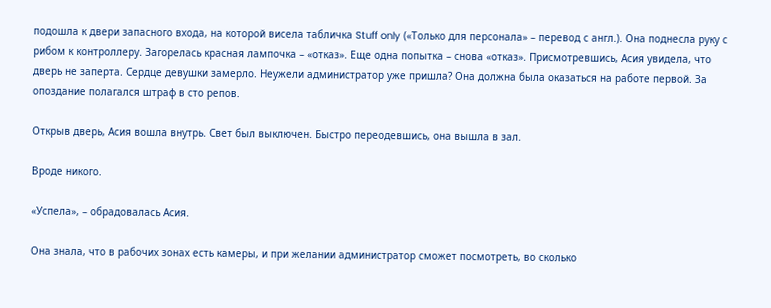подошла к двери запасного входа, на которой висела табличка Stuff only («Только для персонала» – перевод с англ.). Она поднесла руку с рибом к контроллеру. Загорелась красная лампочка – «отказ». Еще одна попытка – снова «отказ». Присмотревшись, Асия увидела, что дверь не заперта. Сердце девушки замерло. Неужели администратор уже пришла? Она должна была оказаться на работе первой. За опоздание полагался штраф в сто репов.

Открыв дверь, Асия вошла внутрь. Свет был выключен. Быстро переодевшись, она вышла в зал.

Вроде никого.

«Успела», – обрадовалась Асия.

Она знала, что в рабочих зонах есть камеры, и при желании администратор сможет посмотреть, во сколько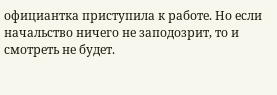официантка приступила к работе. Но если начальство ничего не заподозрит, то и смотреть не будет.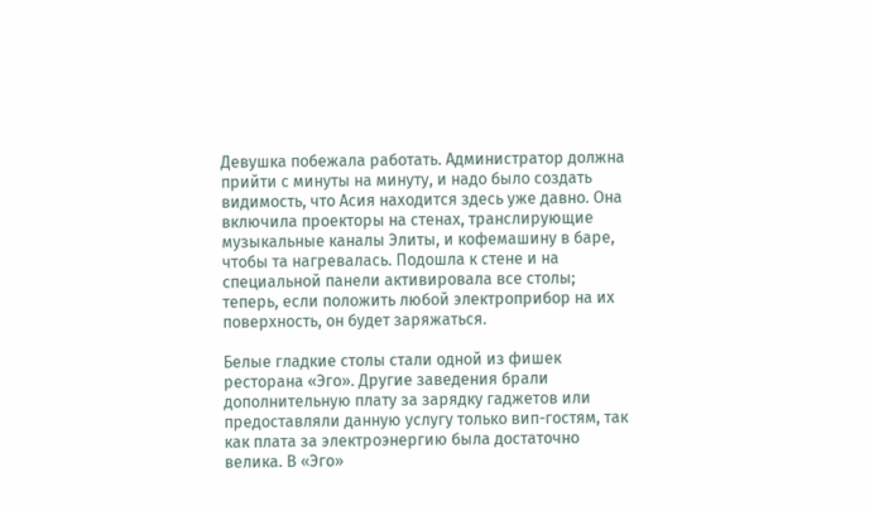Девушка побежала работать. Администратор должна прийти с минуты на минуту, и надо было создать видимость, что Асия находится здесь уже давно. Она включила проекторы на стенах, транслирующие музыкальные каналы Элиты, и кофемашину в баре, чтобы та нагревалась. Подошла к стене и на специальной панели активировала все столы; теперь, если положить любой электроприбор на их поверхность, он будет заряжаться.

Белые гладкие столы стали одной из фишек ресторана «Эго». Другие заведения брали дополнительную плату за зарядку гаджетов или предоставляли данную услугу только вип-гостям, так как плата за электроэнергию была достаточно велика. В «Эго»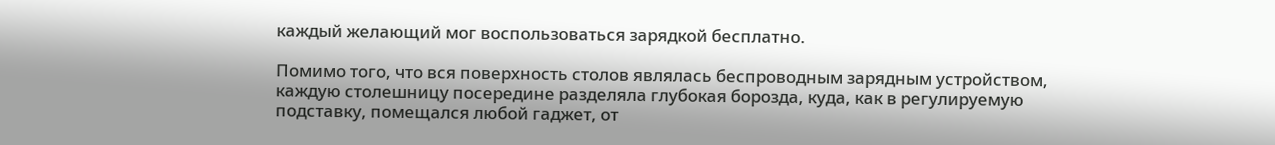каждый желающий мог воспользоваться зарядкой бесплатно.

Помимо того, что вся поверхность столов являлась беспроводным зарядным устройством, каждую столешницу посередине разделяла глубокая борозда, куда, как в регулируемую подставку, помещался любой гаджет, от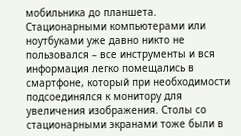мобильника до планшета. Стационарными компьютерами или ноутбуками уже давно никто не пользовался – все инструменты и вся информация легко помещались в смартфоне, который при необходимости подсоединялся к монитору для увеличения изображения. Столы со стационарными экранами тоже были в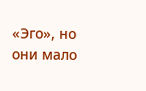«Эго», но они мало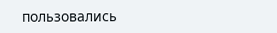пользовались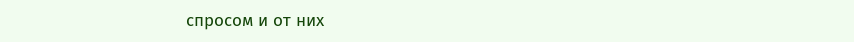спросом и от них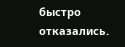быстро отказались.